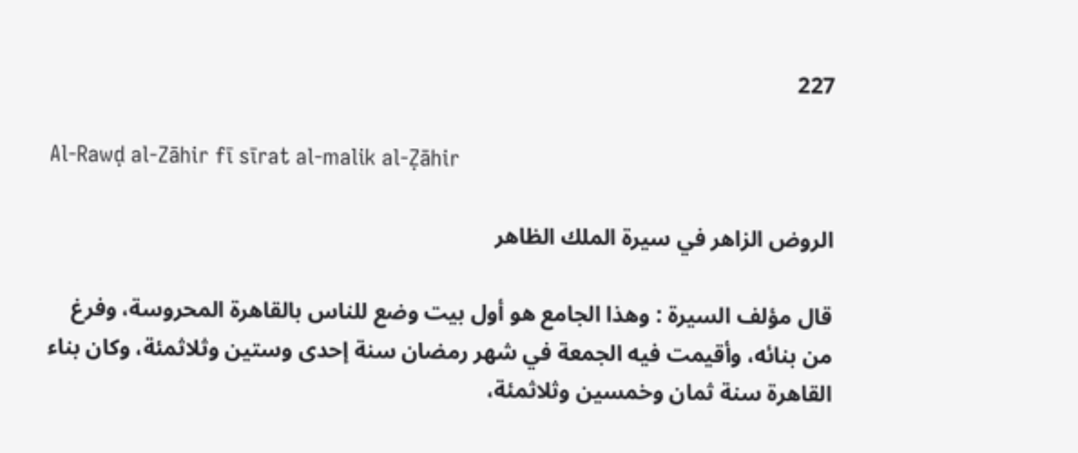227

Al-Rawḍ al-Zāhir fī sīrat al-malik al-Ẓāhir

الروض الزاهر في سيرة الملك الظاهر

قال مؤلف السيرة : وهذا الجامع هو أول بيت وضع للناس بالقاهرة المحروسة، وفرغ من بنائه، وأقيمت فيه الجمعة في شهر رمضان سنة إحدى وستين وثلاثمئة، وكان بناء القاهرة سنة ثمان وخمسين وثلاثمئة،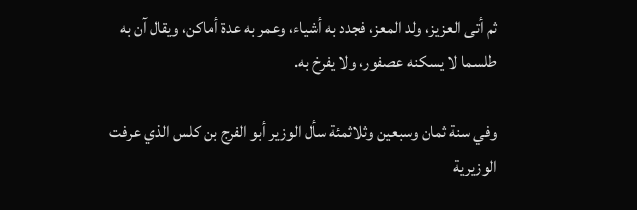ثم أتی العزيز، ولد المعز، فجدد به أشياء، وعمر به عدة أماكن، ويقال آن به طلسما لا يسكنه عصفور، ولا يفرخ به.

وفي سنة ثمان وسبعين وثلاثمئة سأل الوزير أبو الفرج بن کلس الذي عرفت الوزيرية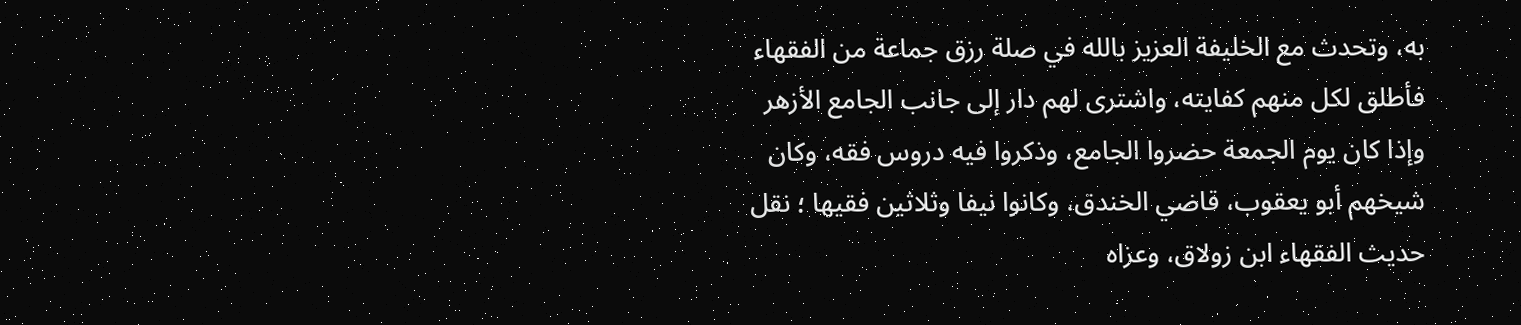به، وتحدث مع الخليفة العزيز بالله في صلة رزق جماعة من الفقهاء فأطلق لكل منهم كفايته، واشترى لهم دار إلى جانب الجامع الأزهر وإذا كان يوم الجمعة حضروا الجامع، وذكروا فيه دروس فقه، وكان شيخهم أبو يعقوب، قاضي الخندق، وكانوا نيفا وثلاثين فقيها ؛ نقل حديث الفقهاء ابن زولاق، وعزاه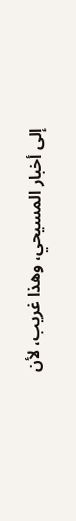إلى أخبار المسيحي، وهذا غريب، لأن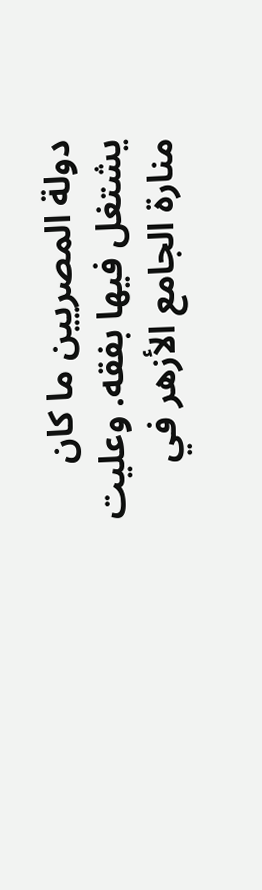دولة المصريين ما كان يشتغل فيها بفقه. وعليت منارة الجامع الأزهر في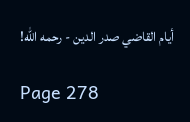أيام القاضي صدر الدين - رحمه الله!

Page 278